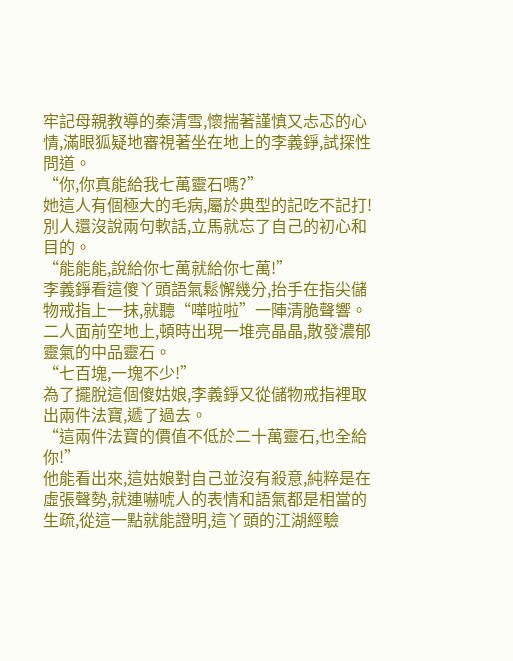牢記母親教導的秦清雪,懷揣著謹慎又忐忑的心情,滿眼狐疑地審視著坐在地上的李義錚,試探性問道。
“你,你真能給我七萬靈石嗎?”
她這人有個極大的毛病,屬於典型的記吃不記打!
別人還沒說兩句軟話,立馬就忘了自己的初心和目的。
“能能能,說給你七萬就給你七萬!”
李義錚看這傻丫頭語氣鬆懈幾分,抬手在指尖儲物戒指上一抹,就聽“嘩啦啦”一陣清脆聲響。
二人面前空地上,頓時出現一堆亮晶晶,散發濃郁靈氣的中品靈石。
“七百塊,一塊不少!”
為了擺脫這個傻姑娘,李義錚又從儲物戒指裡取出兩件法寶,遞了過去。
“這兩件法寶的價值不低於二十萬靈石,也全給你!”
他能看出來,這姑娘對自己並沒有殺意,純粹是在虛張聲勢,就連嚇唬人的表情和語氣都是相當的生疏,從這一點就能證明,這丫頭的江湖經驗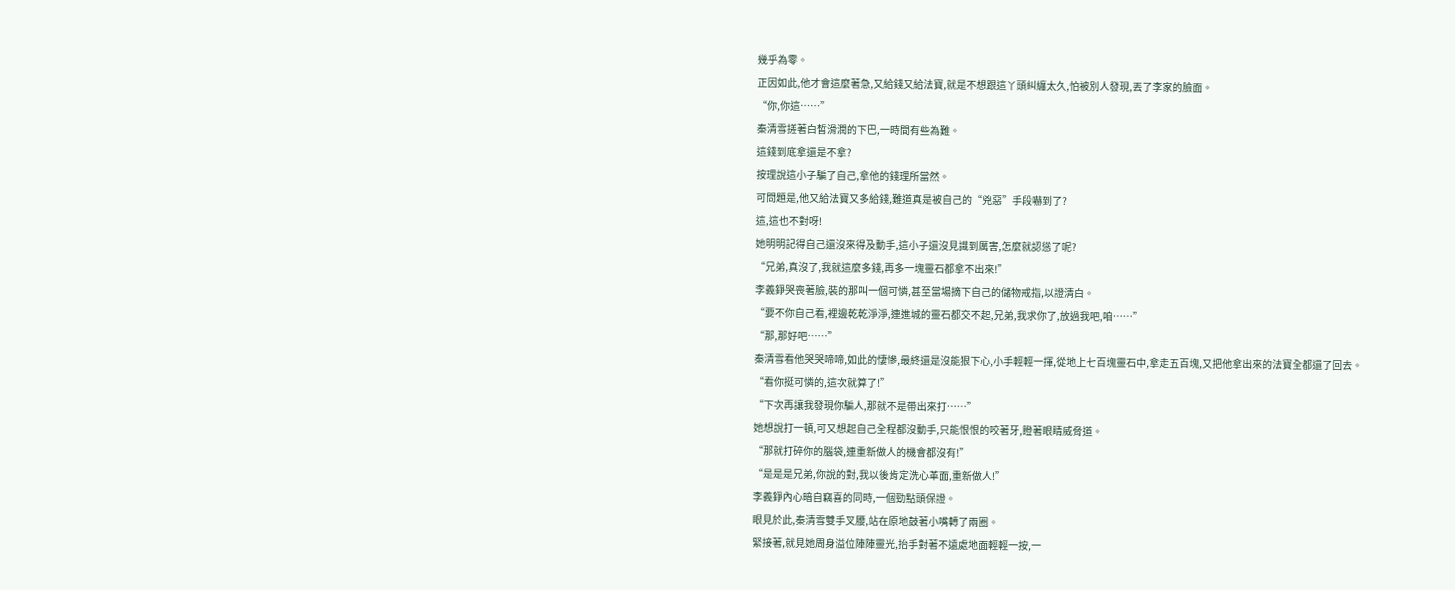幾乎為零。
正因如此,他才會這麼著急,又給錢又給法寶,就是不想跟這丫頭糾纏太久,怕被別人發現,丟了李家的臉面。
“你,你這……”
秦清雪搓著白皙滑潤的下巴,一時間有些為難。
這錢到底拿還是不拿?
按理說這小子騙了自己,拿他的錢理所當然。
可問題是,他又給法寶又多給錢,難道真是被自己的“兇惡”手段嚇到了?
這,這也不對呀!
她明明記得自己還沒來得及動手,這小子還沒見識到厲害,怎麼就認慫了呢?
“兄弟,真沒了,我就這麼多錢,再多一塊靈石都拿不出來!”
李義錚哭喪著臉,裝的那叫一個可憐,甚至當場摘下自己的儲物戒指,以證清白。
“要不你自己看,裡邊乾乾淨淨,連進城的靈石都交不起,兄弟,我求你了,放過我吧,咱……”
“那,那好吧……”
秦清雪看他哭哭啼啼,如此的悽慘,最終還是沒能狠下心,小手輕輕一揮,從地上七百塊靈石中,拿走五百塊,又把他拿出來的法寶全都還了回去。
“看你挺可憐的,這次就算了!”
“下次再讓我發現你騙人,那就不是帶出來打……”
她想說打一頓,可又想起自己全程都沒動手,只能恨恨的咬著牙,瞪著眼睛威脅道。
“那就打碎你的腦袋,連重新做人的機會都沒有!”
“是是是兄弟,你說的對,我以後肯定洗心革面,重新做人!”
李義錚內心暗自竊喜的同時,一個勁點頭保證。
眼見於此,秦清雪雙手叉腰,站在原地鼓著小嘴轉了兩圈。
緊接著,就見她周身溢位陣陣靈光,抬手對著不遠處地面輕輕一按,一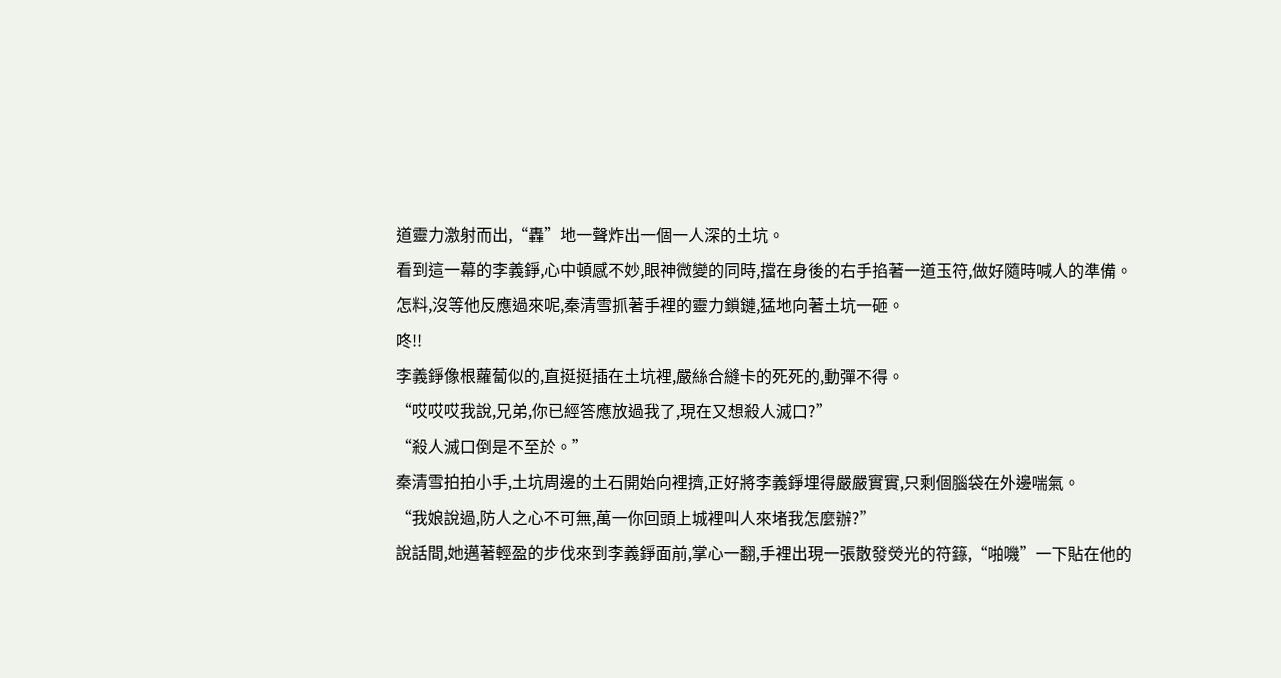道靈力激射而出,“轟”地一聲炸出一個一人深的土坑。
看到這一幕的李義錚,心中頓感不妙,眼神微變的同時,擋在身後的右手掐著一道玉符,做好隨時喊人的準備。
怎料,沒等他反應過來呢,秦清雪抓著手裡的靈力鎖鏈,猛地向著土坑一砸。
咚!!
李義錚像根蘿蔔似的,直挺挺插在土坑裡,嚴絲合縫卡的死死的,動彈不得。
“哎哎哎我說,兄弟,你已經答應放過我了,現在又想殺人滅口?”
“殺人滅口倒是不至於。”
秦清雪拍拍小手,土坑周邊的土石開始向裡擠,正好將李義錚埋得嚴嚴實實,只剩個腦袋在外邊喘氣。
“我娘說過,防人之心不可無,萬一你回頭上城裡叫人來堵我怎麼辦?”
說話間,她邁著輕盈的步伐來到李義錚面前,掌心一翻,手裡出現一張散發熒光的符籙,“啪嘰”一下貼在他的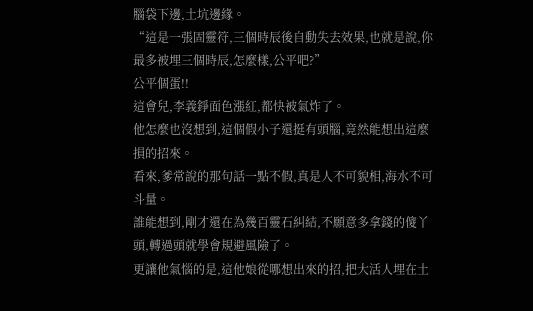腦袋下邊,土坑邊緣。
“這是一張固靈符,三個時辰後自動失去效果,也就是說,你最多被埋三個時辰,怎麼樣,公平吧?”
公平個蛋!!
這會兒,李義錚面色漲紅,都快被氣炸了。
他怎麼也沒想到,這個假小子還挺有頭腦,竟然能想出這麼損的招來。
看來,爹常說的那句話一點不假,真是人不可貌相,海水不可斗量。
誰能想到,剛才還在為幾百靈石糾結,不願意多拿錢的傻丫頭,轉過頭就學會規避風險了。
更讓他氣惱的是,這他娘從哪想出來的招,把大活人埋在土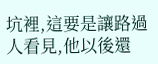坑裡,這要是讓路過人看見,他以後還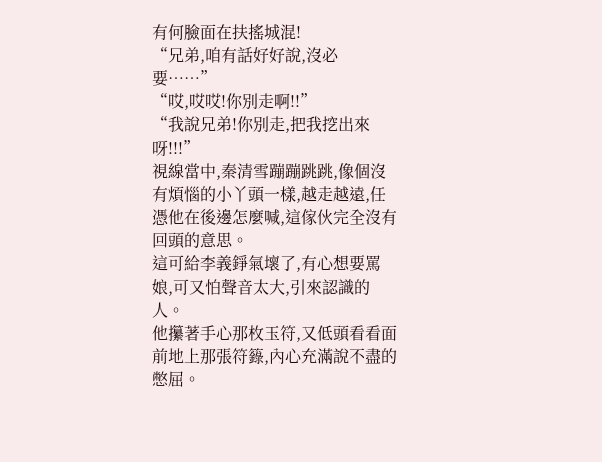有何臉面在扶搖城混!
“兄弟,咱有話好好說,沒必要……”
“哎,哎哎!你別走啊!!”
“我說兄弟!你別走,把我挖出來呀!!!”
視線當中,秦清雪蹦蹦跳跳,像個沒有煩惱的小丫頭一樣,越走越遠,任憑他在後邊怎麼喊,這傢伙完全沒有回頭的意思。
這可給李義錚氣壞了,有心想要罵娘,可又怕聲音太大,引來認識的人。
他攥著手心那枚玉符,又低頭看看面前地上那張符籙,內心充滿說不盡的憋屈。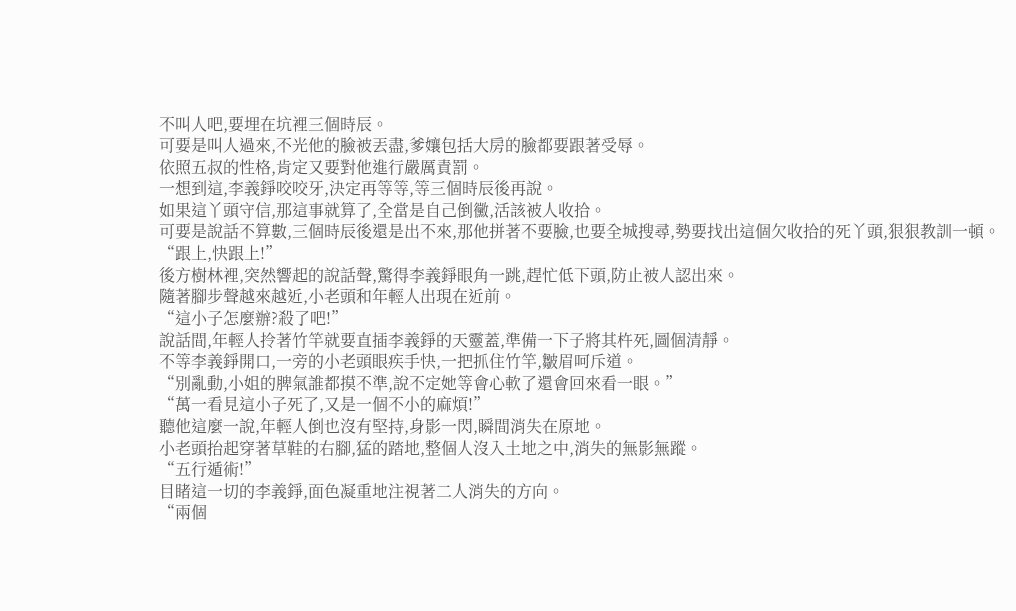不叫人吧,要埋在坑裡三個時辰。
可要是叫人過來,不光他的臉被丟盡,爹孃包括大房的臉都要跟著受辱。
依照五叔的性格,肯定又要對他進行嚴厲責罰。
一想到這,李義錚咬咬牙,決定再等等,等三個時辰後再說。
如果這丫頭守信,那這事就算了,全當是自己倒黴,活該被人收拾。
可要是說話不算數,三個時辰後還是出不來,那他拼著不要臉,也要全城搜尋,勢要找出這個欠收拾的死丫頭,狠狠教訓一頓。
“跟上,快跟上!”
後方樹林裡,突然響起的說話聲,驚得李義錚眼角一跳,趕忙低下頭,防止被人認出來。
隨著腳步聲越來越近,小老頭和年輕人出現在近前。
“這小子怎麼辦?殺了吧!”
說話間,年輕人拎著竹竿就要直插李義錚的天靈蓋,準備一下子將其杵死,圖個清靜。
不等李義錚開口,一旁的小老頭眼疾手快,一把抓住竹竿,皺眉呵斥道。
“別亂動,小姐的脾氣誰都摸不準,說不定她等會心軟了還會回來看一眼。”
“萬一看見這小子死了,又是一個不小的麻煩!”
聽他這麼一說,年輕人倒也沒有堅持,身影一閃,瞬間消失在原地。
小老頭抬起穿著草鞋的右腳,猛的踏地,整個人沒入土地之中,消失的無影無蹤。
“五行遁術!”
目睹這一切的李義錚,面色凝重地注視著二人消失的方向。
“兩個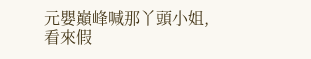元嬰巔峰喊那丫頭小姐,看來假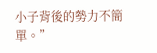小子背後的勢力不簡單。”